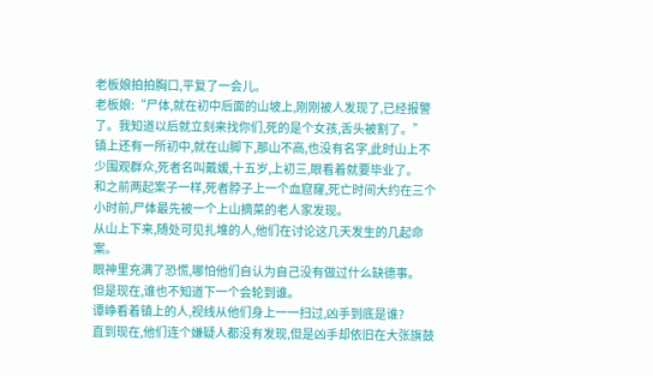老板娘拍拍胸口,平复了一会儿。
老板娘:“尸体,就在初中后面的山坡上,刚刚被人发现了,已经报警了。我知道以后就立刻来找你们,死的是个女孩,舌头被割了。”
镇上还有一所初中,就在山脚下,那山不高,也没有名字,此时山上不少围观群众,死者名叫戴媛,十五岁,上初三,眼看着就要毕业了。
和之前两起案子一样,死者脖子上一个血窟窿,死亡时间大约在三个小时前,尸体最先被一个上山摘菜的老人家发现。
从山上下来,随处可见扎堆的人,他们在讨论这几天发生的几起命案。
眼神里充满了恐慌,哪怕他们自认为自己没有做过什么缺德事。
但是现在,谁也不知道下一个会轮到谁。
谭峥看着镇上的人,视线从他们身上一一扫过,凶手到底是谁?
直到现在,他们连个嫌疑人都没有发现,但是凶手却依旧在大张旗鼓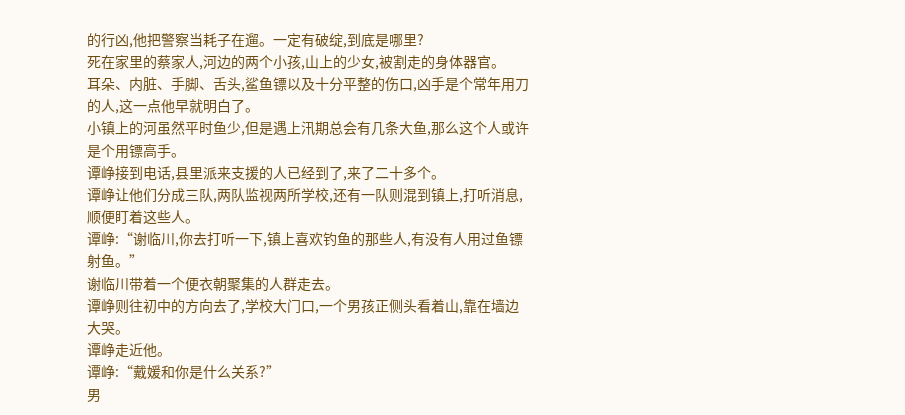的行凶,他把警察当耗子在遛。一定有破绽,到底是哪里?
死在家里的蔡家人,河边的两个小孩,山上的少女,被割走的身体器官。
耳朵、内脏、手脚、舌头,鲨鱼镖以及十分平整的伤口,凶手是个常年用刀的人,这一点他早就明白了。
小镇上的河虽然平时鱼少,但是遇上汛期总会有几条大鱼,那么这个人或许是个用镖高手。
谭峥接到电话,县里派来支援的人已经到了,来了二十多个。
谭峥让他们分成三队,两队监视两所学校,还有一队则混到镇上,打听消息,顺便盯着这些人。
谭峥:“谢临川,你去打听一下,镇上喜欢钓鱼的那些人,有没有人用过鱼镖射鱼。”
谢临川带着一个便衣朝聚集的人群走去。
谭峥则往初中的方向去了,学校大门口,一个男孩正侧头看着山,靠在墙边大哭。
谭峥走近他。
谭峥:“戴媛和你是什么关系?”
男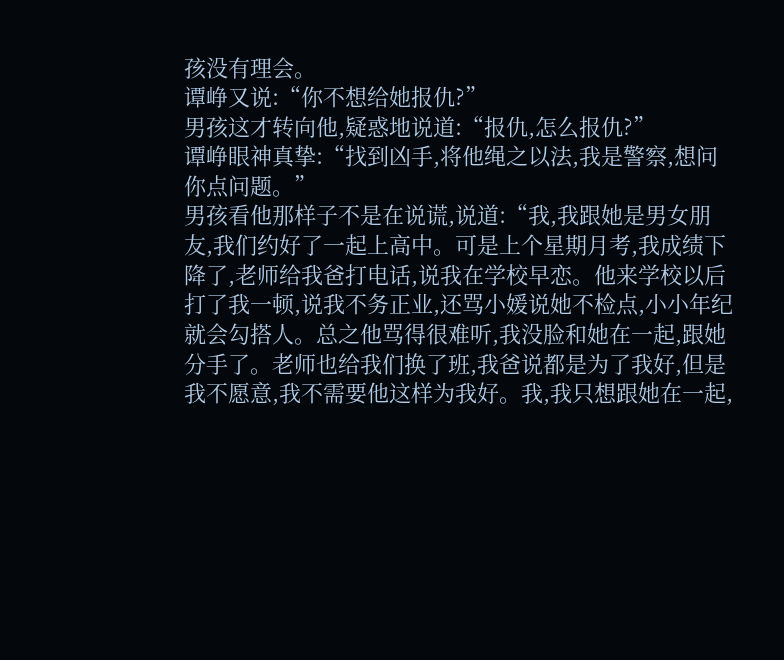孩没有理会。
谭峥又说:“你不想给她报仇?”
男孩这才转向他,疑惑地说道:“报仇,怎么报仇?”
谭峥眼神真挚:“找到凶手,将他绳之以法,我是警察,想问你点问题。”
男孩看他那样子不是在说谎,说道:“我,我跟她是男女朋友,我们约好了一起上高中。可是上个星期月考,我成绩下降了,老师给我爸打电话,说我在学校早恋。他来学校以后打了我一顿,说我不务正业,还骂小媛说她不检点,小小年纪就会勾搭人。总之他骂得很难听,我没脸和她在一起,跟她分手了。老师也给我们换了班,我爸说都是为了我好,但是我不愿意,我不需要他这样为我好。我,我只想跟她在一起,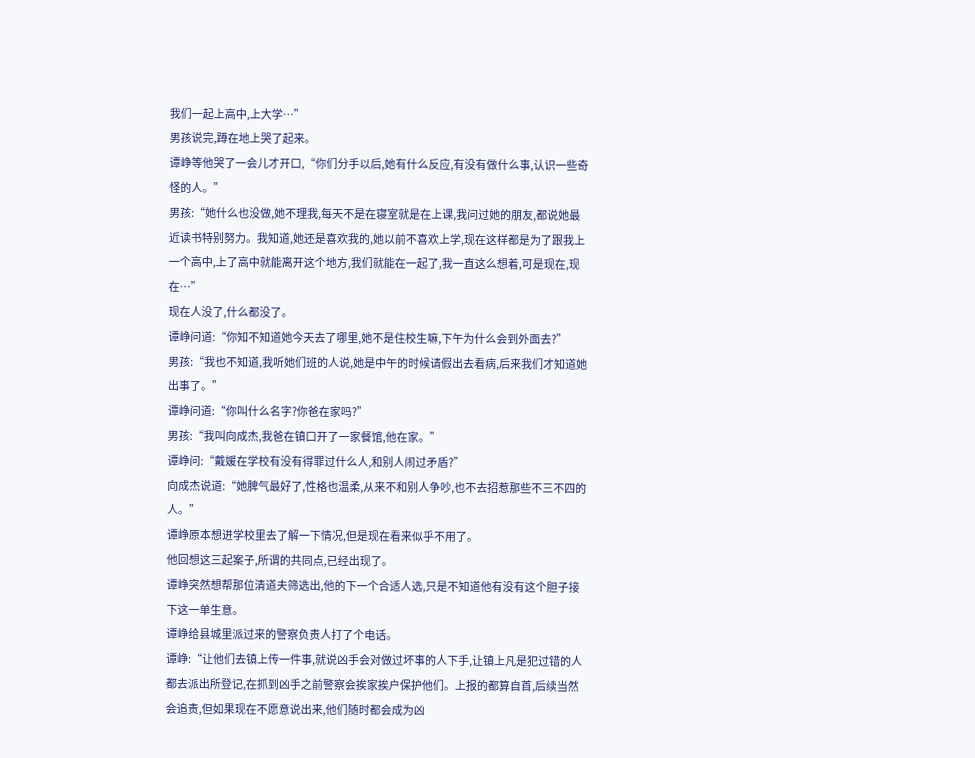我们一起上高中,上大学…”
男孩说完,蹲在地上哭了起来。
谭峥等他哭了一会儿才开口,“你们分手以后,她有什么反应,有没有做什么事,认识一些奇怪的人。”
男孩:“她什么也没做,她不理我,每天不是在寝室就是在上课,我问过她的朋友,都说她最近读书特别努力。我知道,她还是喜欢我的,她以前不喜欢上学,现在这样都是为了跟我上一个高中,上了高中就能离开这个地方,我们就能在一起了,我一直这么想着,可是现在,现在…”
现在人没了,什么都没了。
谭峥问道:“你知不知道她今天去了哪里,她不是住校生嘛,下午为什么会到外面去?”
男孩:“我也不知道,我听她们班的人说,她是中午的时候请假出去看病,后来我们才知道她出事了。”
谭峥问道:“你叫什么名字?你爸在家吗?”
男孩:“我叫向成杰,我爸在镇口开了一家餐馆,他在家。”
谭峥问:“戴媛在学校有没有得罪过什么人,和别人闹过矛盾?”
向成杰说道:“她脾气最好了,性格也温柔,从来不和别人争吵,也不去招惹那些不三不四的人。”
谭峥原本想进学校里去了解一下情况,但是现在看来似乎不用了。
他回想这三起案子,所谓的共同点,已经出现了。
谭峥突然想帮那位清道夫筛选出,他的下一个合适人选,只是不知道他有没有这个胆子接下这一单生意。
谭峥给县城里派过来的警察负责人打了个电话。
谭峥:“让他们去镇上传一件事,就说凶手会对做过坏事的人下手,让镇上凡是犯过错的人都去派出所登记,在抓到凶手之前警察会挨家挨户保护他们。上报的都算自首,后续当然会追责,但如果现在不愿意说出来,他们随时都会成为凶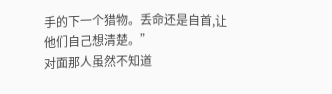手的下一个猎物。丢命还是自首,让他们自己想清楚。”
对面那人虽然不知道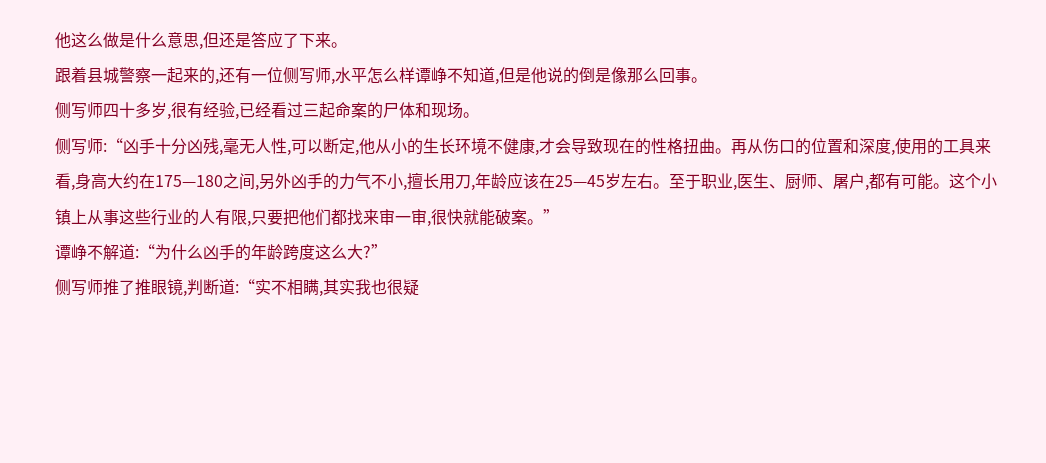他这么做是什么意思,但还是答应了下来。
跟着县城警察一起来的,还有一位侧写师,水平怎么样谭峥不知道,但是他说的倒是像那么回事。
侧写师四十多岁,很有经验,已经看过三起命案的尸体和现场。
侧写师:“凶手十分凶残,毫无人性,可以断定,他从小的生长环境不健康,才会导致现在的性格扭曲。再从伤口的位置和深度,使用的工具来看,身高大约在175—180之间,另外凶手的力气不小,擅长用刀,年龄应该在25—45岁左右。至于职业,医生、厨师、屠户,都有可能。这个小镇上从事这些行业的人有限,只要把他们都找来审一审,很快就能破案。”
谭峥不解道:“为什么凶手的年龄跨度这么大?”
侧写师推了推眼镜,判断道:“实不相瞒,其实我也很疑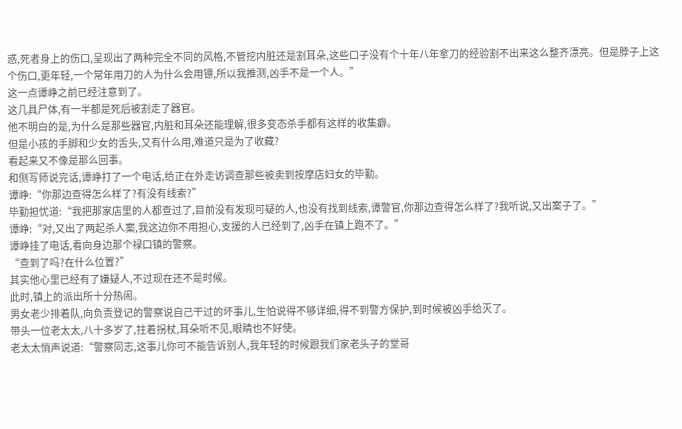惑,死者身上的伤口,呈现出了两种完全不同的风格,不管挖内脏还是割耳朵,这些口子没有个十年八年拿刀的经验割不出来这么整齐漂亮。但是脖子上这个伤口,更年轻,一个常年用刀的人为什么会用镖,所以我推测,凶手不是一个人。”
这一点谭峥之前已经注意到了。
这几具尸体,有一半都是死后被割走了器官。
他不明白的是,为什么是那些器官,内脏和耳朵还能理解,很多变态杀手都有这样的收集癖。
但是小孩的手脚和少女的舌头,又有什么用,难道只是为了收藏?
看起来又不像是那么回事。
和侧写师说完话,谭峥打了一个电话,给正在外走访调查那些被卖到按摩店妇女的毕勤。
谭峥:“你那边查得怎么样了?有没有线索?”
毕勤担忧道:“我把那家店里的人都查过了,目前没有发现可疑的人,也没有找到线索,谭警官,你那边查得怎么样了?我听说,又出案子了。”
谭峥:“对,又出了两起杀人案,我这边你不用担心,支援的人已经到了,凶手在镇上跑不了。”
谭峥挂了电话,看向身边那个禄口镇的警察。
“查到了吗?在什么位置?”
其实他心里已经有了嫌疑人,不过现在还不是时候。
此时,镇上的派出所十分热闹。
男女老少排着队,向负责登记的警察说自己干过的坏事儿,生怕说得不够详细,得不到警方保护,到时候被凶手给灭了。
带头一位老太太,八十多岁了,拄着拐杖,耳朵听不见,眼睛也不好使。
老太太悄声说道:“警察同志,这事儿你可不能告诉别人,我年轻的时候跟我们家老头子的堂哥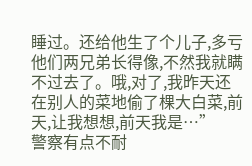睡过。还给他生了个儿子,多亏他们两兄弟长得像,不然我就瞒不过去了。哦,对了,我昨天还在别人的菜地偷了棵大白菜,前天,让我想想,前天我是…”
警察有点不耐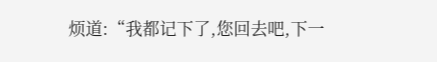烦道:“我都记下了,您回去吧,下一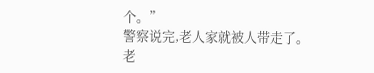个。”
警察说完,老人家就被人带走了。
老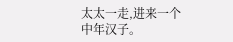太太一走,进来一个中年汉子。